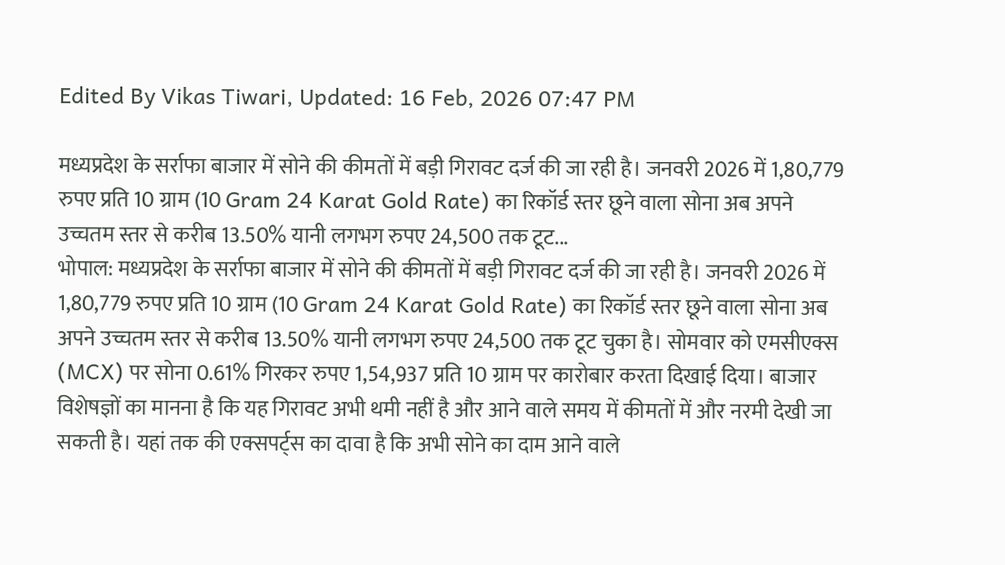Edited By Vikas Tiwari, Updated: 16 Feb, 2026 07:47 PM

मध्यप्रदेश के सर्राफा बाजार में सोने की कीमतों में बड़ी गिरावट दर्ज की जा रही है। जनवरी 2026 में 1,80,779 रुपए प्रति 10 ग्राम (10 Gram 24 Karat Gold Rate) का रिकॉर्ड स्तर छूने वाला सोना अब अपने उच्चतम स्तर से करीब 13.50% यानी लगभग रुपए 24,500 तक टूट...
भोपाल: मध्यप्रदेश के सर्राफा बाजार में सोने की कीमतों में बड़ी गिरावट दर्ज की जा रही है। जनवरी 2026 में 1,80,779 रुपए प्रति 10 ग्राम (10 Gram 24 Karat Gold Rate) का रिकॉर्ड स्तर छूने वाला सोना अब अपने उच्चतम स्तर से करीब 13.50% यानी लगभग रुपए 24,500 तक टूट चुका है। सोमवार को एमसीएक्स (MCX) पर सोना 0.61% गिरकर रुपए 1,54,937 प्रति 10 ग्राम पर कारोबार करता दिखाई दिया। बाजार विशेषज्ञों का मानना है कि यह गिरावट अभी थमी नहीं है और आने वाले समय में कीमतों में और नरमी देखी जा सकती है। यहां तक की एक्सपर्ट्स का दावा है कि अभी सोने का दाम आने वाले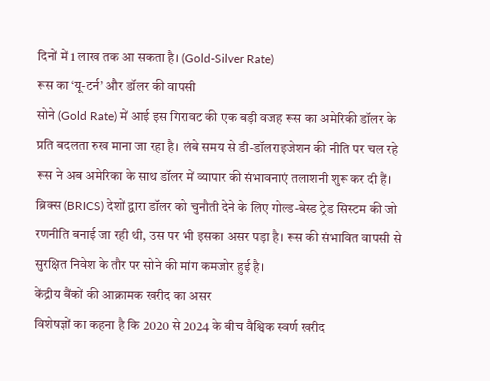दिनों में 1 लाख तक आ सकता है। (Gold-Silver Rate)
रूस का ‘यू-टर्न’ और डॉलर की वापसी
सोने (Gold Rate) में आई इस गिरावट की एक बड़ी वजह रूस का अमेरिकी डॉलर के प्रति बदलता रुख माना जा रहा है। लंबे समय से डी-डॉलराइजेशन की नीति पर चल रहे रूस ने अब अमेरिका के साथ डॉलर में व्यापार की संभावनाएं तलाशनी शुरू कर दी हैं। ब्रिक्स (BRICS) देशों द्वारा डॉलर को चुनौती देने के लिए गोल्ड-बेस्ड ट्रेड सिस्टम की जो रणनीति बनाई जा रही थी, उस पर भी इसका असर पड़ा है। रूस की संभावित वापसी से सुरक्षित निवेश के तौर पर सोने की मांग कमजोर हुई है।
केंद्रीय बैंकों की आक्रामक खरीद का असर
विशेषज्ञों का कहना है कि 2020 से 2024 के बीच वैश्विक स्वर्ण खरीद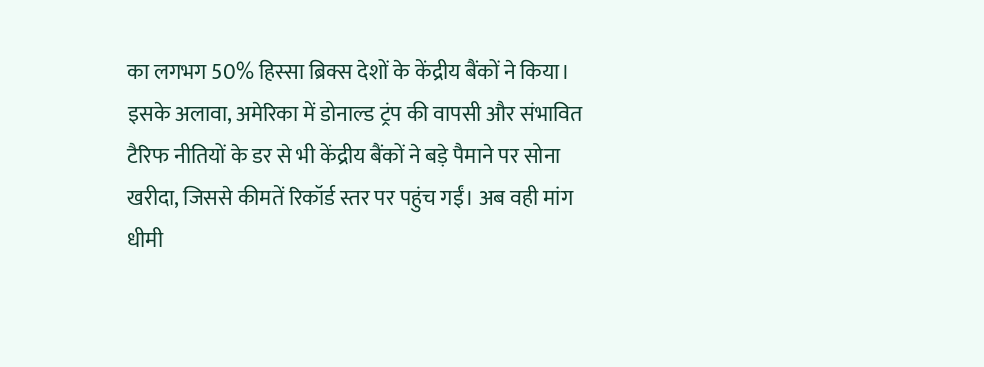का लगभग 50% हिस्सा ब्रिक्स देशों के केंद्रीय बैंकों ने किया। इसके अलावा, अमेरिका में डोनाल्ड ट्रंप की वापसी और संभावित टैरिफ नीतियों के डर से भी केंद्रीय बैंकों ने बड़े पैमाने पर सोना खरीदा, जिससे कीमतें रिकॉर्ड स्तर पर पहुंच गईं। अब वही मांग धीमी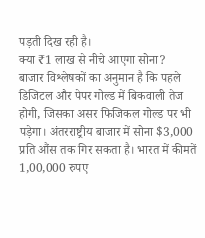पड़ती दिख रही है।
क्या ₹1 लाख से नीचे आएगा सोना?
बाजार विश्लेषकों का अनुमान है कि पहले डिजिटल और पेपर गोल्ड में बिकवाली तेज होगी, जिसका असर फिजिकल गोल्ड पर भी पड़ेगा। अंतरराष्ट्रीय बाजार में सोना $3,000 प्रति औंस तक गिर सकता है। भारत में कीमतें 1,00,000 रुपए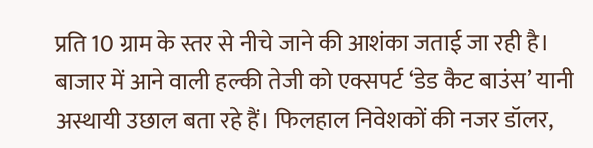प्रति 10 ग्राम के स्तर से नीचे जाने की आशंका जताई जा रही है। बाजार में आने वाली हल्की तेजी को एक्सपर्ट ‘डेड कैट बाउंस’ यानी अस्थायी उछाल बता रहे हैं। फिलहाल निवेशकों की नजर डॉलर,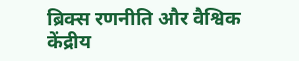ब्रिक्स रणनीति और वैश्विक केंद्रीय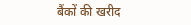बैंकों की खरीद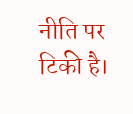नीति पर टिकी है।